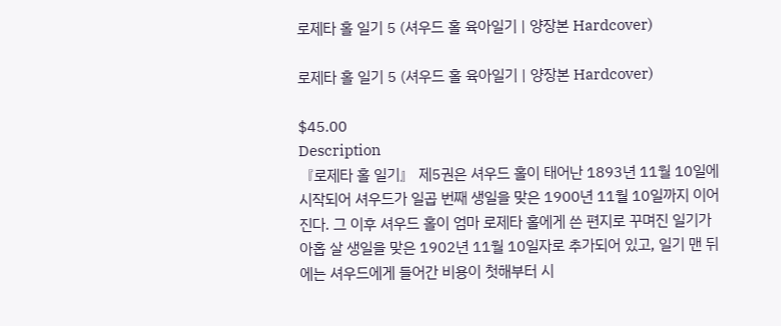로제타 홀 일기 5 (셔우드 홀 육아일기 | 양장본 Hardcover)

로제타 홀 일기 5 (셔우드 홀 육아일기 | 양장본 Hardcover)

$45.00
Description
『로제타 홀 일기』 제5권은 셔우드 홀이 태어난 1893년 11월 10일에 시작되어 셔우드가 일곱 번째 생일을 맞은 1900년 11월 10일까지 이어진다. 그 이후 셔우드 홀이 엄마 로제타 홀에게 쓴 편지로 꾸며진 일기가 아홉 살 생일을 맞은 1902년 11월 10일자로 추가되어 있고, 일기 맨 뒤에는 셔우드에게 들어간 비용이 첫해부터 시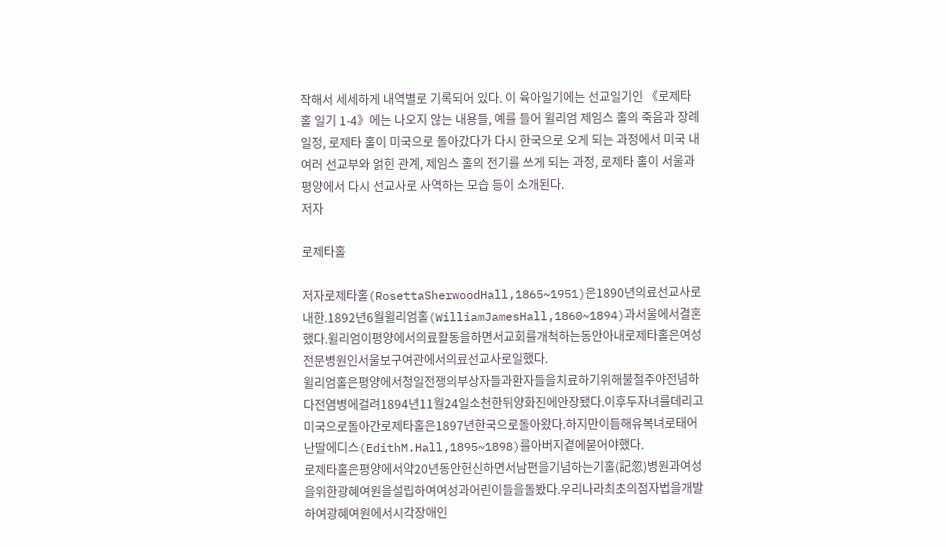작해서 세세하게 내역별로 기록되어 있다. 이 육아일기에는 선교일기인 《로제타 홀 일기 1-4》에는 나오지 않는 내용들, 예를 들어 윌리엄 제임스 홀의 죽음과 장례 일정, 로제타 홀이 미국으로 돌아갔다가 다시 한국으로 오게 되는 과정에서 미국 내 여러 선교부와 얽힌 관계, 제임스 홀의 전기를 쓰게 되는 과정, 로제타 홀이 서울과 평양에서 다시 선교사로 사역하는 모습 등이 소개된다.
저자

로제타홀

저자로제타홀(RosettaSherwoodHall,1865~1951)은1890년의료선교사로내한.1892년6월윌리엄홀(WilliamJamesHall,1860~1894)과서울에서결혼했다.윌리엄이평양에서의료활동을하면서교회를개척하는동안아내로제타홀은여성전문병원인서울보구여관에서의료선교사로일했다.
윌리엄홀은평양에서청일전쟁의부상자들과환자들을치료하기위해불철주야전념하다전염병에걸려1894년11월24일소천한뒤양화진에안장됐다.이후두자녀를데리고미국으로돌아간로제타홀은1897년한국으로돌아왔다.하지만이듬해유복녀로태어난딸에디스(EdithM.Hall,1895~1898)를아버지곁에묻어야했다.
로제타홀은평양에서약20년동안헌신하면서남편을기념하는기홀(記忽)병원과여성을위한광혜여원을설립하여여성과어린이들을돌봤다.우리나라최초의점자법을개발하여광혜여원에서시각장애인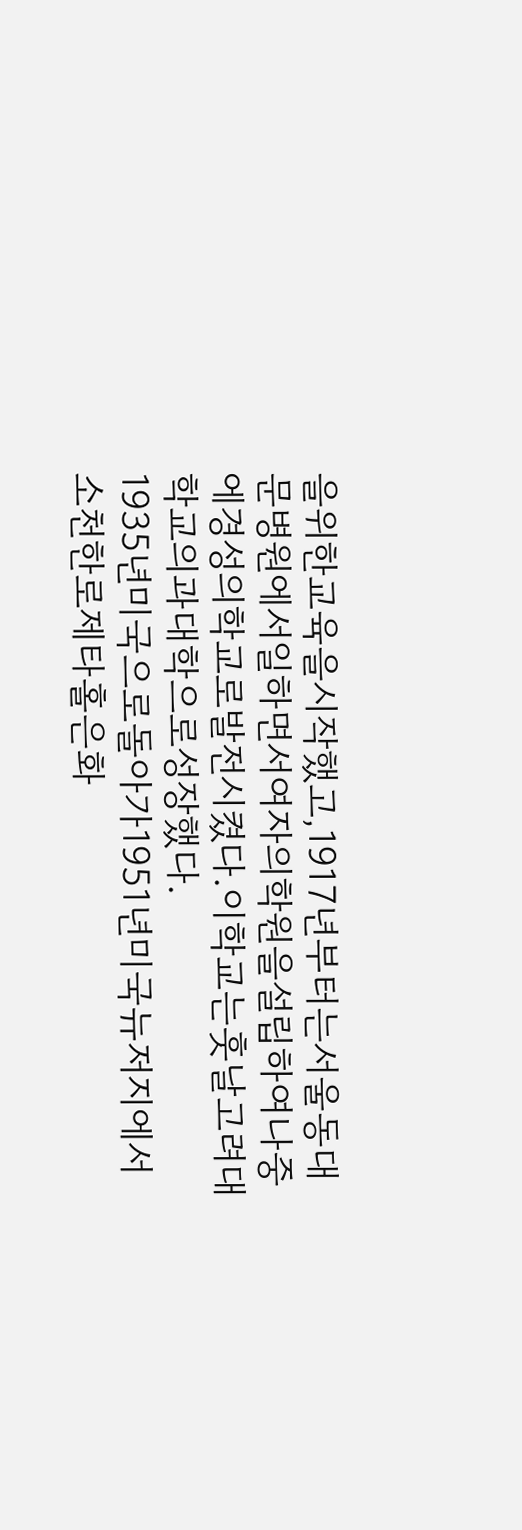을위한교육을시작했고,1917년부터는서울동대문병원에서일하면서여자의학원을설립하여나중에경성의학교로발전시켰다.이학교는훗날고려대학교의과대학으로성장했다.
1935년미국으로돌아가1951년미국뉴저지에서소천한로제타홀은화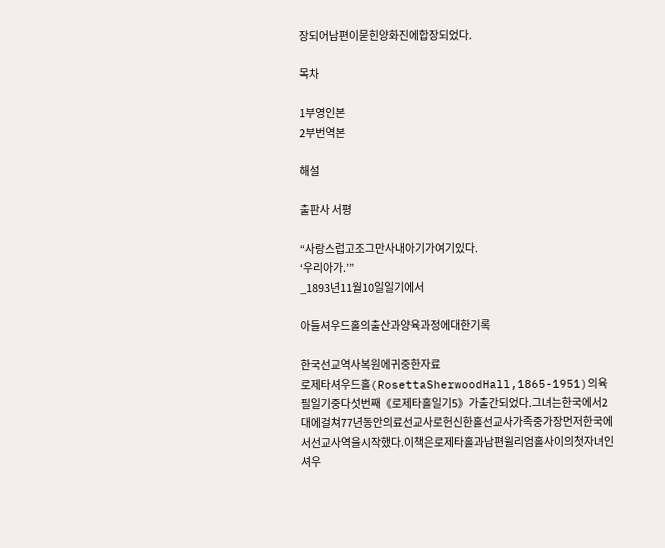장되어남편이묻힌양화진에합장되었다.

목차

1부영인본
2부번역본

해설

출판사 서평

“사랑스럽고조그만사내아기가여기있다.
‘우리아가.’”
_1893년11월10일일기에서

아들셔우드홀의출산과양육과정에대한기록

한국선교역사복원에귀중한자료
로제타셔우드홀(RosettaSherwoodHall,1865-1951)의육필일기중다섯번째《로제타홀일기5》가출간되었다.그녀는한국에서2대에걸쳐77년동안의료선교사로헌신한홀선교사가족중가장먼저한국에서선교사역을시작했다.이책은로제타홀과남편윌리엄홀사이의첫자녀인셔우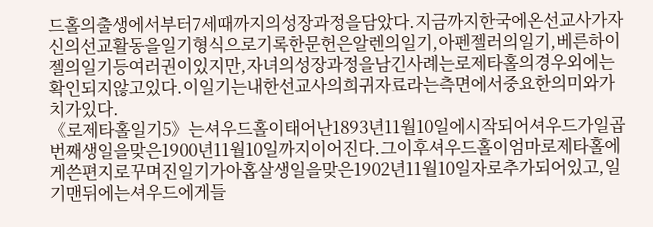드홀의출생에서부터7세때까지의성장과정을담았다.지금까지한국에온선교사가자신의선교활동을일기형식으로기록한문헌은알렌의일기,아펜젤러의일기,베른하이젤의일기등여러권이있지만,자녀의성장과정을남긴사례는로제타홀의경우외에는확인되지않고있다.이일기는내한선교사의희귀자료라는측면에서중요한의미와가치가있다.
《로제타홀일기5》는셔우드홀이태어난1893년11월10일에시작되어셔우드가일곱번째생일을맞은1900년11월10일까지이어진다.그이후셔우드홀이엄마로제타홀에게쓴편지로꾸며진일기가아홉살생일을맞은1902년11월10일자로추가되어있고,일기맨뒤에는셔우드에게들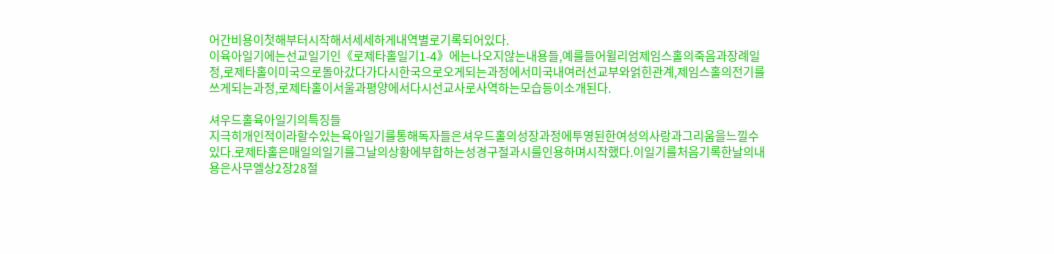어간비용이첫해부터시작해서세세하게내역별로기록되어있다.
이육아일기에는선교일기인《로제타홀일기1-4》에는나오지않는내용들,예를들어윌리엄제임스홀의죽음과장례일정,로제타홀이미국으로돌아갔다가다시한국으로오게되는과정에서미국내여러선교부와얽힌관계,제임스홀의전기를쓰게되는과정,로제타홀이서울과평양에서다시선교사로사역하는모습등이소개된다.

셔우드홀육아일기의특징들
지극히개인적이라할수있는육아일기를통해독자들은셔우드홀의성장과정에투영된한여성의사랑과그리움을느낄수있다.로제타홀은매일의일기를그날의상황에부합하는성경구절과시를인용하며시작했다.이일기를처음기록한날의내용은사무엘상2장28절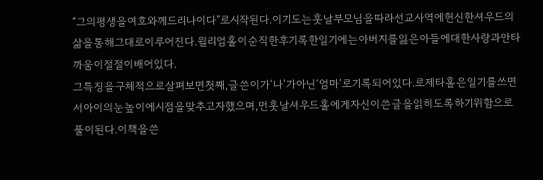“그의평생을여호와께드리나이다”로시작된다.이기도는훗날부모님을따라선교사역에헌신한셔우드의삶을통해그대로이루어진다.윌리엄홀이순직한후기록한일기에는아버지를잃은아들에대한사랑과안타까움이절절이배어있다.
그특징을구체적으로살펴보면첫째,글쓴이가‘나’가아닌‘엄마’로기록되어있다.로제타홀은일기를쓰면서아이의눈높이에시점을맞추고자했으며,먼훗날셔우드홀에게자신이쓴글을읽히도록하기위함으로풀이된다.이책을쓴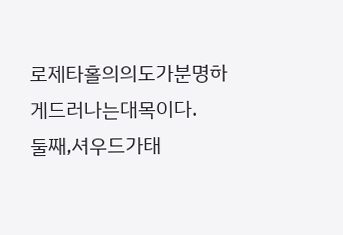로제타홀의의도가분명하게드러나는대목이다.
둘째,셔우드가태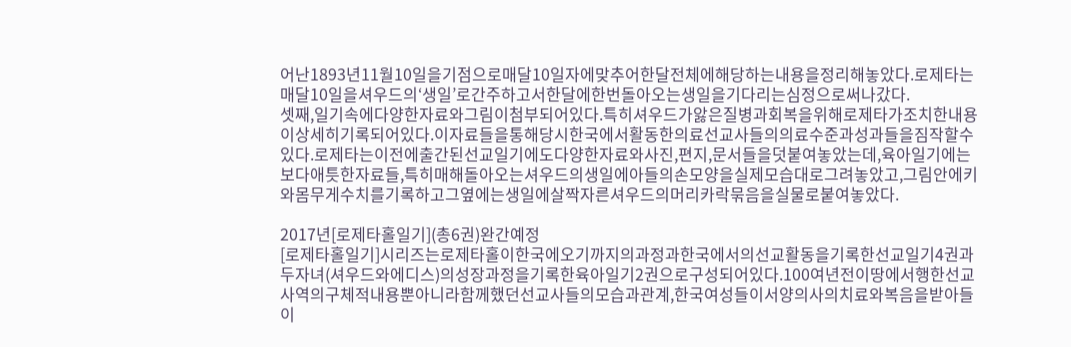어난1893년11월10일을기점으로매달10일자에맞추어한달전체에해당하는내용을정리해놓았다.로제타는매달10일을셔우드의‘생일’로간주하고서한달에한번돌아오는생일을기다리는심정으로써나갔다.
셋째,일기속에다양한자료와그림이첨부되어있다.특히셔우드가앓은질병과회복을위해로제타가조치한내용이상세히기록되어있다.이자료들을통해당시한국에서활동한의료선교사들의의료수준과성과들을짐작할수있다.로제타는이전에출간된선교일기에도다양한자료와사진,편지,문서들을덧붙여놓았는데,육아일기에는보다애틋한자료들,특히매해돌아오는셔우드의생일에아들의손모양을실제모습대로그려놓았고,그림안에키와몸무게수치를기록하고그옆에는생일에살짝자른셔우드의머리카락묶음을실물로붙여놓았다.

2017년[로제타홀일기](총6권)완간예정
[로제타홀일기]시리즈는로제타홀이한국에오기까지의과정과한국에서의선교활동을기록한선교일기4권과두자녀(셔우드와에디스)의성장과정을기록한육아일기2권으로구성되어있다.100여년전이땅에서행한선교사역의구체적내용뿐아니라함께했던선교사들의모습과관계,한국여성들이서양의사의치료와복음을받아들이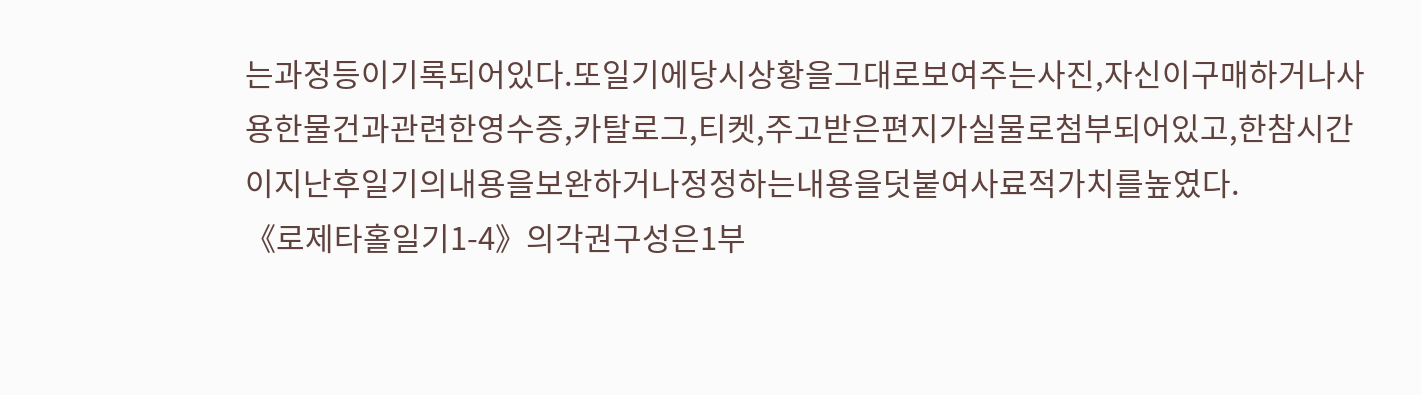는과정등이기록되어있다.또일기에당시상황을그대로보여주는사진,자신이구매하거나사용한물건과관련한영수증,카탈로그,티켓,주고받은편지가실물로첨부되어있고,한참시간이지난후일기의내용을보완하거나정정하는내용을덧붙여사료적가치를높였다.
《로제타홀일기1-4》의각권구성은1부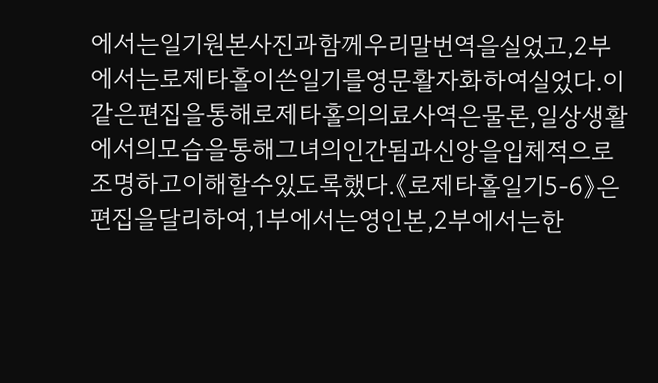에서는일기원본사진과함께우리말번역을실었고,2부에서는로제타홀이쓴일기를영문활자화하여실었다.이같은편집을통해로제타홀의의료사역은물론,일상생활에서의모습을통해그녀의인간됨과신앙을입체적으로조명하고이해할수있도록했다.《로제타홀일기5-6》은편집을달리하여,1부에서는영인본,2부에서는한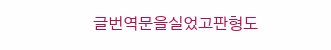글번역문을실었고판형도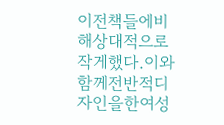이전책들에비해상대적으로작게했다.이와함께전반적디자인을한여성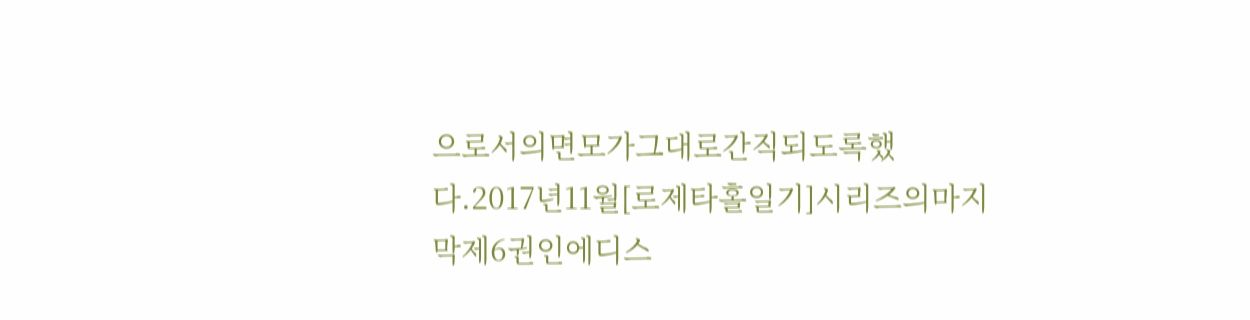으로서의면모가그대로간직되도록했다.2017년11월[로제타홀일기]시리즈의마지막제6권인에디스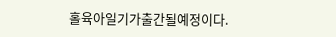홀육아일기가출간될예정이다.